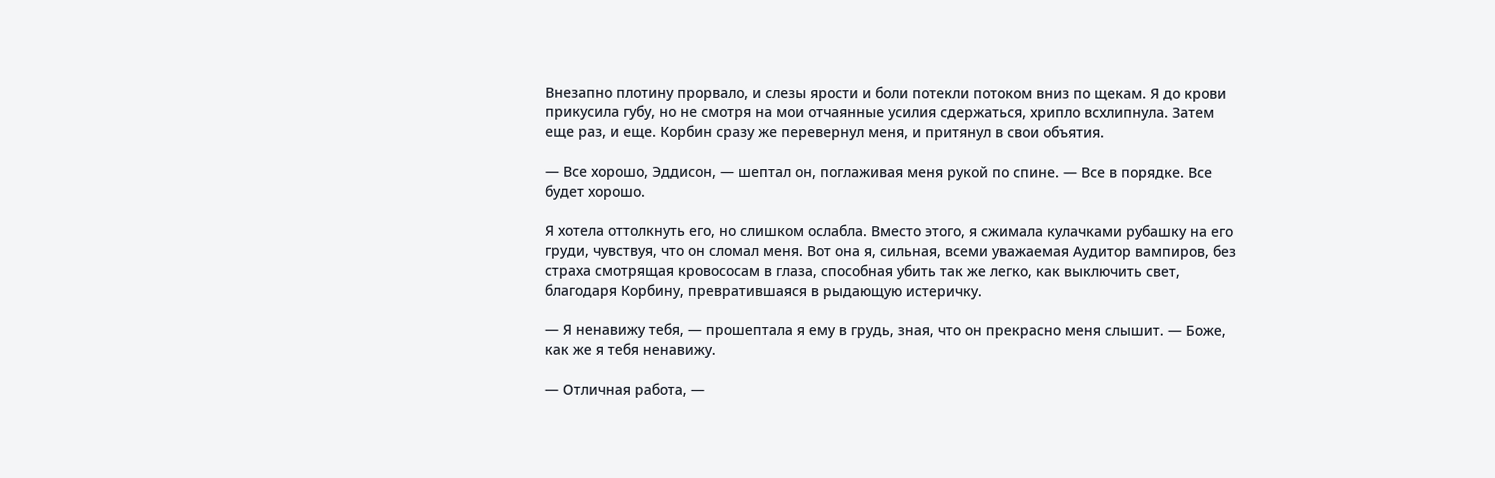Внезапно плотину прорвало, и слезы ярости и боли потекли потоком вниз по щекам. Я до крови прикусила губу, но не смотря на мои отчаянные усилия сдержаться, хрипло всхлипнула. Затем еще раз, и еще. Корбин сразу же перевернул меня, и притянул в свои объятия.

— Все хорошо, Эддисон, — шептал он, поглаживая меня рукой по спине. — Все в порядке. Все будет хорошо.

Я хотела оттолкнуть его, но слишком ослабла. Вместо этого, я сжимала кулачками рубашку на его груди, чувствуя, что он сломал меня. Вот она я, сильная, всеми уважаемая Аудитор вампиров, без страха смотрящая кровососам в глаза, способная убить так же легко, как выключить свет, благодаря Корбину, превратившаяся в рыдающую истеричку.

— Я ненавижу тебя, — прошептала я ему в грудь, зная, что он прекрасно меня слышит. — Боже, как же я тебя ненавижу.

— Отличная работа, —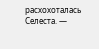расхохоталась Селеста. —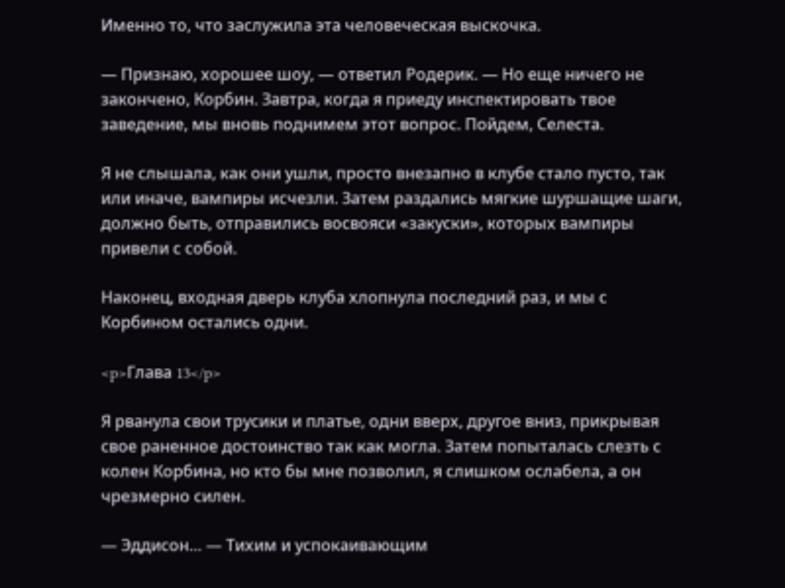Именно то, что заслужила эта человеческая выскочка.

— Признаю, хорошее шоу, — ответил Родерик. — Но еще ничего не закончено, Корбин. Завтра, когда я приеду инспектировать твое заведение, мы вновь поднимем этот вопрос. Пойдем, Селеста.

Я не слышала, как они ушли, просто внезапно в клубе стало пусто, так или иначе, вампиры исчезли. Затем раздались мягкие шуршащие шаги, должно быть, отправились восвояси «закуски», которых вампиры привели с собой.

Наконец, входная дверь клуба хлопнула последний раз, и мы с Корбином остались одни.

<p>Глава 13</p>

Я рванула свои трусики и платье, одни вверх, другое вниз, прикрывая свое раненное достоинство так как могла. Затем попыталась слезть с колен Корбина, но кто бы мне позволил, я слишком ослабела, а он чрезмерно силен.

— Эддисон… — Тихим и успокаивающим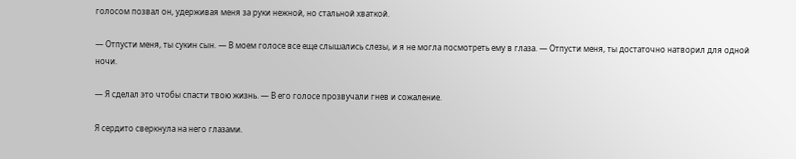голосом позвал он, удерживая меня за руки нежной, но стальной хваткой.

— Отпусти меня, ты сукин сын. — В моем голосе все еще слышались слезы, и я не могла посмотреть ему в глаза. — Отпусти меня, ты достаточно натворил для одной ночи.

— Я сделал это чтобы спасти твою жизнь. — В его голосе прозвучали гнев и сожаление.

Я сердито сверкнула на него глазами.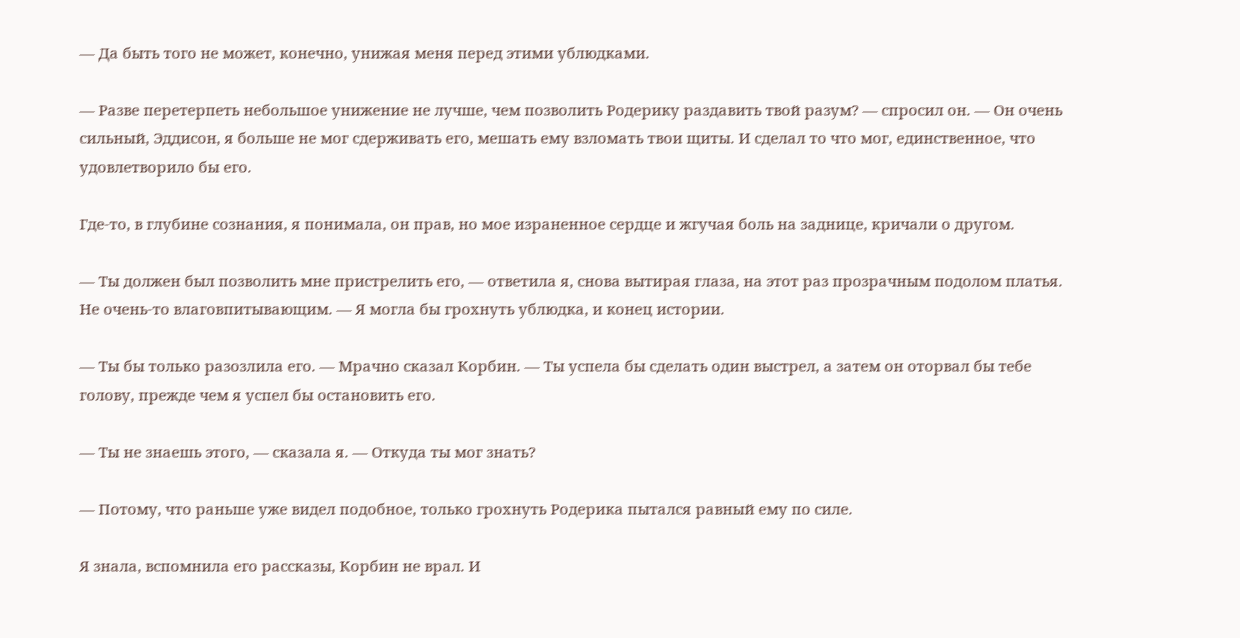— Да быть того не может, конечно, унижая меня перед этими ублюдками.

— Разве перетерпеть небольшое унижение не лучше, чем позволить Родерику раздавить твой разум? — спросил он. — Он очень сильный, Эддисон, я больше не мог сдерживать его, мешать ему взломать твои щиты. И сделал то что мог, единственное, что удовлетворило бы его.

Где-то, в глубине сознания, я понимала, он прав, но мое израненное сердце и жгучая боль на заднице, кричали о другом.

— Ты должен был позволить мне пристрелить его, — ответила я, снова вытирая глаза, на этот раз прозрачным подолом платья. Не очень-то влаговпитывающим. — Я могла бы грохнуть ублюдка, и конец истории.

— Ты бы только разозлила его. — Мрачно сказал Корбин. — Ты успела бы сделать один выстрел, а затем он оторвал бы тебе голову, прежде чем я успел бы остановить его.

— Ты не знаешь этого, — сказала я. — Откуда ты мог знать?

— Потому, что раньше уже видел подобное, только грохнуть Родерика пытался равный ему по силе.

Я знала, вспомнила его рассказы, Корбин не врал. И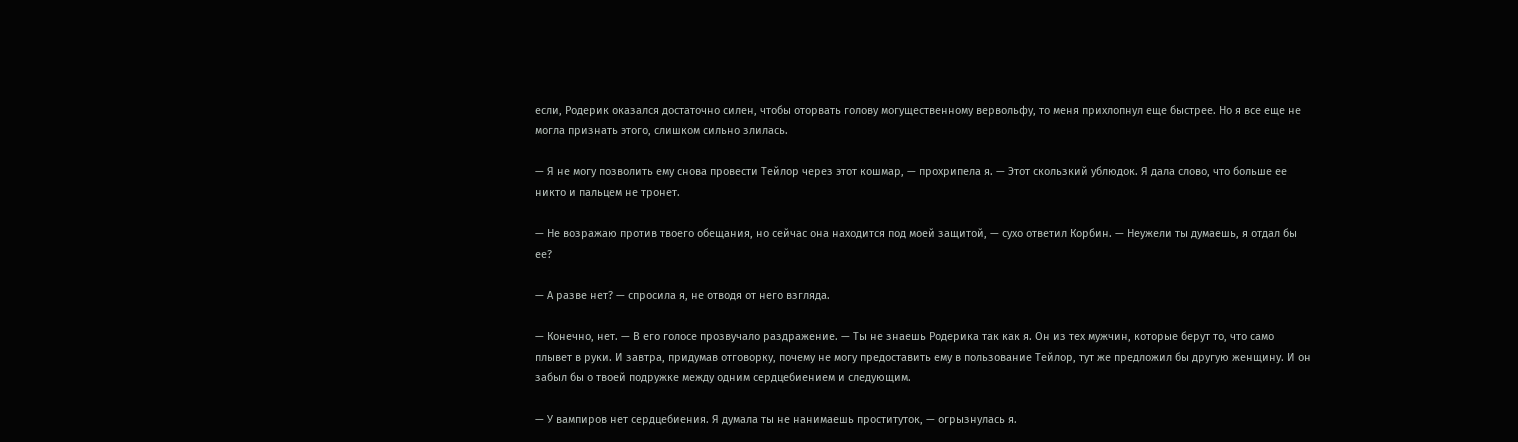если, Родерик оказался достаточно силен, чтобы оторвать голову могущественному вервольфу, то меня прихлопнул еще быстрее. Но я все еще не могла признать этого, слишком сильно злилась.

— Я не могу позволить ему снова провести Тейлор через этот кошмар, — прохрипела я. — Этот скользкий ублюдок. Я дала слово, что больше ее никто и пальцем не тронет.

— Не возражаю против твоего обещания, но сейчас она находится под моей защитой, — сухо ответил Корбин. — Неужели ты думаешь, я отдал бы ее?

— А разве нет? — спросила я, не отводя от него взгляда.

— Конечно, нет. — В его голосе прозвучало раздражение. — Ты не знаешь Родерика так как я. Он из тех мужчин, которые берут то, что само плывет в руки. И завтра, придумав отговорку, почему не могу предоставить ему в пользование Тейлор, тут же предложил бы другую женщину. И он забыл бы о твоей подружке между одним сердцебиением и следующим.

— У вампиров нет сердцебиения. Я думала ты не нанимаешь проституток, — огрызнулась я.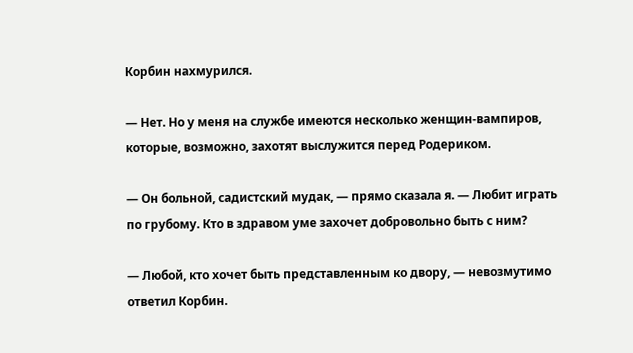Корбин нахмурился.

— Нет. Но у меня на службе имеются несколько женщин-вампиров, которые, возможно, захотят выслужится перед Родериком.

— Он больной, садистский мудак, — прямо сказала я. — Любит играть по грубому. Кто в здравом уме захочет добровольно быть с ним?

— Любой, кто хочет быть представленным ко двору, — невозмутимо ответил Корбин.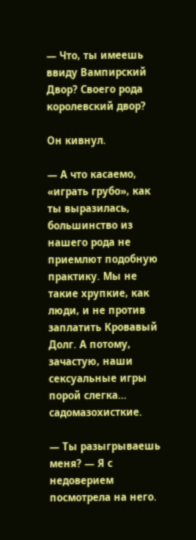— Что, ты имеешь ввиду Вампирский Двор? Своего рода королевский двор?

Он кивнул.

— А что касаемо, «играть грубо», как ты выразилась, большинство из нашего рода не приемлют подобную практику. Мы не такие хрупкие, как люди, и не против заплатить Кровавый Долг. А потому, зачастую, наши сексуальные игры порой слегка… садомазохисткие.

— Ты разыгрываешь меня? — Я с недоверием посмотрела на него.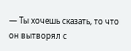— Ты хочешь сказать, то что он вытворял с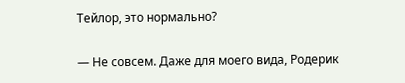Тейлор, это нормально?

— Не совсем. Даже для моего вида, Родерик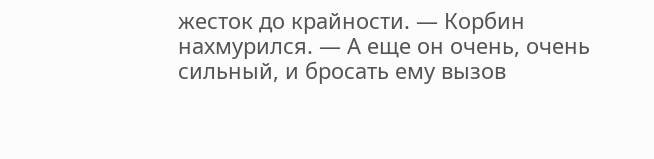жесток до крайности. — Корбин нахмурился. — А еще он очень, очень сильный, и бросать ему вызов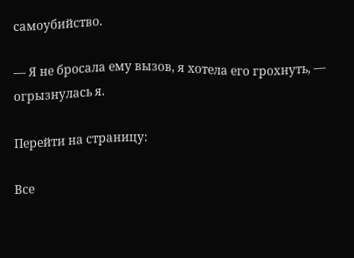самоубийство.

— Я не бросала ему вызов, я хотела его грохнуть, — огрызнулась я.

Перейти на страницу:

Все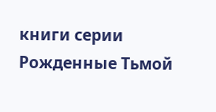книги серии Рожденные Тьмой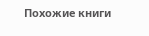Похожие книги